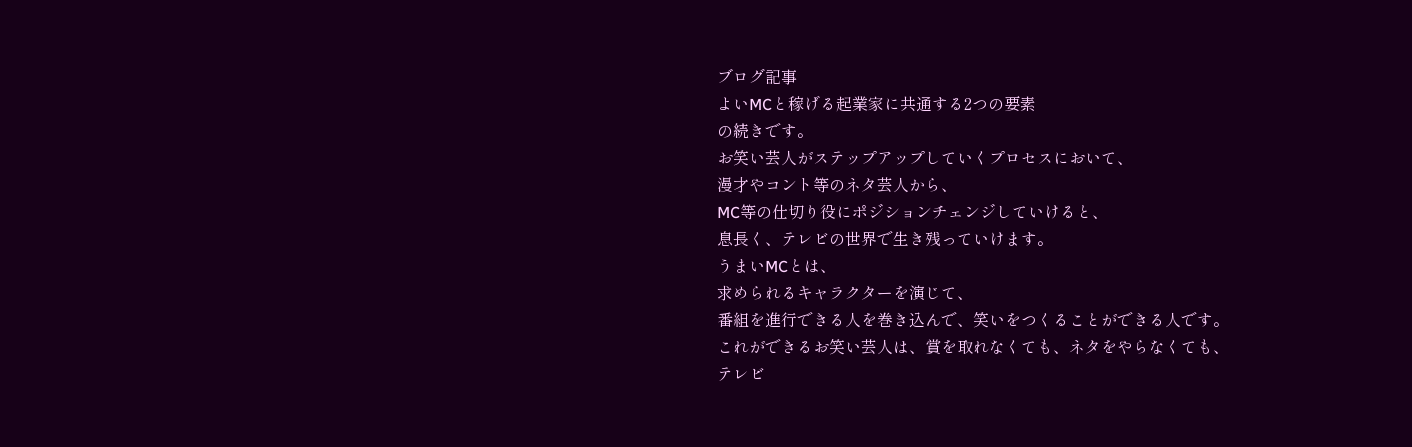ブログ記事
よいMCと稼げる起業家に共通する2つの要素
の続きです。
お笑い芸人がステップアップしていくプロセスにおいて、
漫才やコント等のネタ芸人から、
MC等の仕切り役にポジションチェンジしていけると、
息長く、テレビの世界で生き残っていけます。
うまいMCとは、
求められるキャラクターを演じて、
番組を進行できる人を巻き込んで、笑いをつくることができる人です。
これができるお笑い芸人は、賞を取れなくても、ネタをやらなくても、
テレビ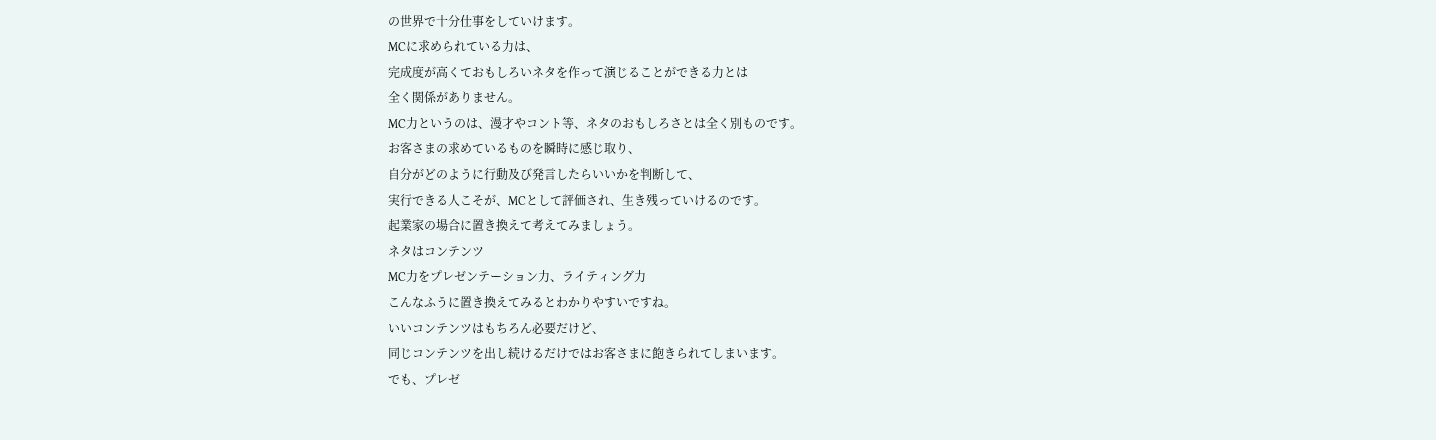の世界で十分仕事をしていけます。
MCに求められている力は、
完成度が高くておもしろいネタを作って演じることができる力とは
全く関係がありません。
MC力というのは、漫才やコント等、ネタのおもしろさとは全く別ものです。
お客さまの求めているものを瞬時に感じ取り、
自分がどのように行動及び発言したらいいかを判断して、
実行できる人こそが、MCとして評価され、生き残っていけるのです。
起業家の場合に置き換えて考えてみましょう。
ネタはコンテンツ
MC力をプレゼンテーション力、ライティング力
こんなふうに置き換えてみるとわかりやすいですね。
いいコンテンツはもちろん必要だけど、
同じコンテンツを出し続けるだけではお客さまに飽きられてしまいます。
でも、プレゼ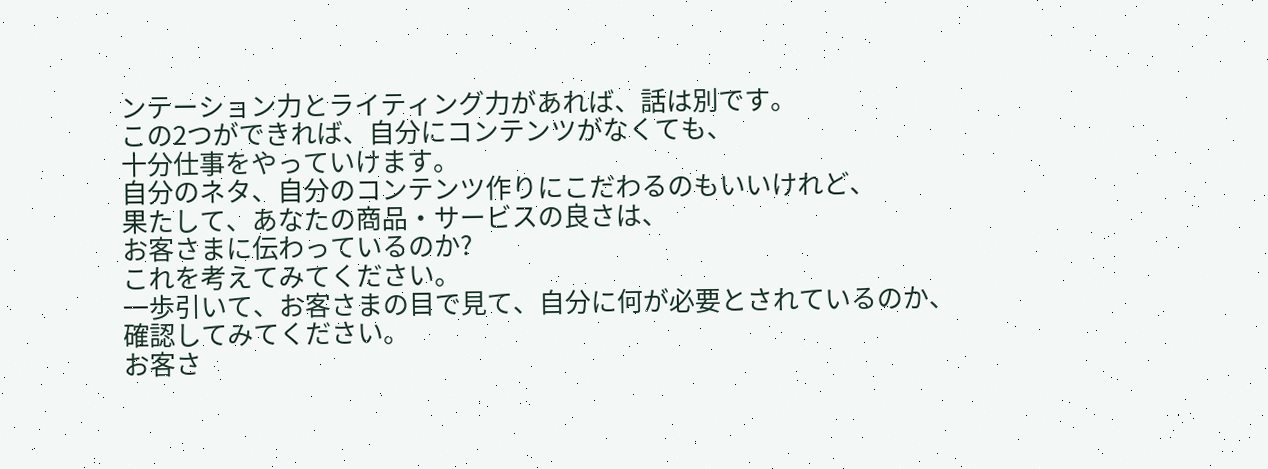ンテーション力とライティング力があれば、話は別です。
この2つができれば、自分にコンテンツがなくても、
十分仕事をやっていけます。
自分のネタ、自分のコンテンツ作りにこだわるのもいいけれど、
果たして、あなたの商品・サービスの良さは、
お客さまに伝わっているのか?
これを考えてみてください。
一歩引いて、お客さまの目で見て、自分に何が必要とされているのか、
確認してみてください。
お客さ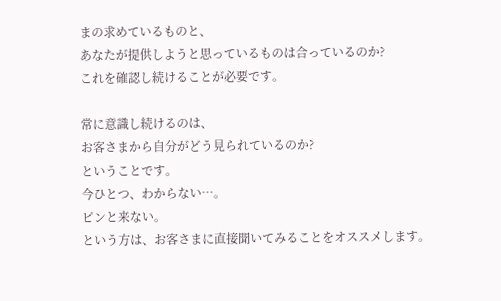まの求めているものと、
あなたが提供しようと思っているものは合っているのか?
これを確認し続けることが必要です。

常に意識し続けるのは、
お客さまから自分がどう見られているのか?
ということです。
今ひとつ、わからない…。
ピンと来ない。
という方は、お客さまに直接聞いてみることをオススメします。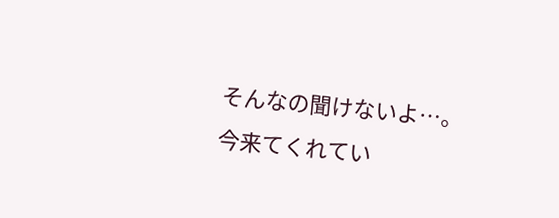そんなの聞けないよ…。
今来てくれてい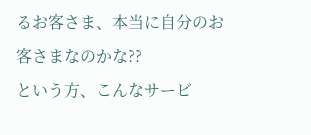るお客さま、本当に自分のお客さまなのかな??
という方、こんなサービ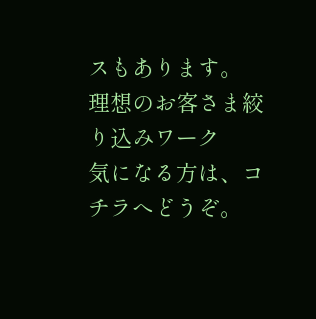スもあります。
理想のお客さま絞り込みワーク
気になる方は、コチラへどうぞ。